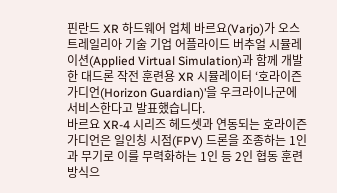핀란드 XR 하드웨어 업체 바르요(Varjo)가 오스트레일리아 기술 기업 어플라이드 버추얼 시뮬레이션(Applied Virtual Simulation)과 함께 개발한 대드론 작전 훈련용 XR 시뮬레이터 ‘호라이즌 가디언(Horizon Guardian)’을 우크라이나군에 서비스한다고 발표했습니다.
바르요 XR-4 시리즈 헤드셋과 연동되는 호라이즌 가디언은 일인칭 시점(FPV) 드론을 조종하는 1인과 무기로 이를 무력화하는 1인 등 2인 협동 훈련 방식으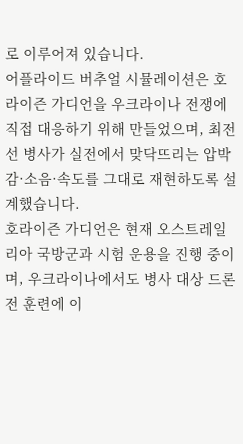로 이루어져 있습니다.
어플라이드 버추얼 시뮬레이션은 호라이즌 가디언을 우크라이나 전쟁에 직접 대응하기 위해 만들었으며, 최전선 병사가 실전에서 맞닥뜨리는 압박감·소음·속도를 그대로 재현하도록 설계했습니다.
호라이즌 가디언은 현재 오스트레일리아 국방군과 시험 운용을 진행 중이며, 우크라이나에서도 병사 대상 드론전 훈련에 이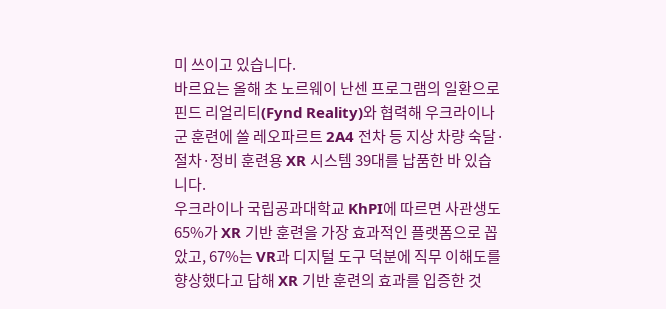미 쓰이고 있습니다.
바르요는 올해 초 노르웨이 난센 프로그램의 일환으로 핀드 리얼리티(Fynd Reality)와 협력해 우크라이나 군 훈련에 쓸 레오파르트 2A4 전차 등 지상 차량 숙달·절차·정비 훈련용 XR 시스템 39대를 납품한 바 있습니다.
우크라이나 국립공과대학교 KhPI에 따르면 사관생도 65%가 XR 기반 훈련을 가장 효과적인 플랫폼으로 꼽았고, 67%는 VR과 디지털 도구 덕분에 직무 이해도를 향상했다고 답해 XR 기반 훈련의 효과를 입증한 것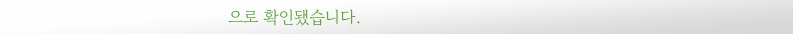으로 확인됐습니다.